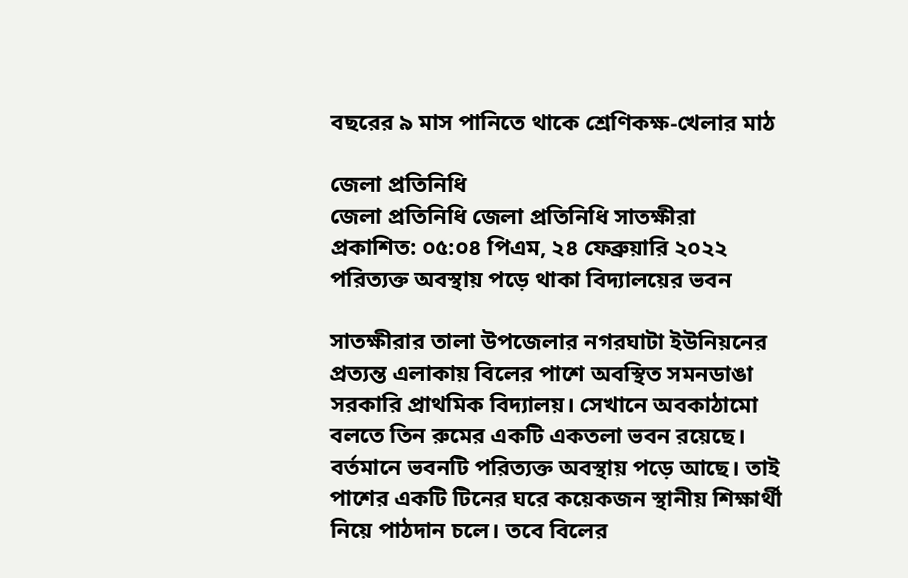বছরের ৯ মাস পানিতে থাকে শ্রেণিকক্ষ-খেলার মাঠ

জেলা প্রতিনিধি
জেলা প্রতিনিধি জেলা প্রতিনিধি সাতক্ষীরা
প্রকাশিত: ০৫:০৪ পিএম, ২৪ ফেব্রুয়ারি ২০২২
পরিত্যক্ত অবস্থায় পড়ে থাকা বিদ্যালয়ের ভবন

সাতক্ষীরার তালা উপজেলার নগরঘাটা ইউনিয়নের প্রত্যন্ত এলাকায় বিলের পাশে অবস্থিত সমনডাঙা সরকারি প্রাথমিক বিদ্যালয়। সেখানে অবকাঠামো বলতে তিন রুমের একটি একতলা ভবন রয়েছে। বর্তমানে ভবনটি পরিত্যক্ত অবস্থায় পড়ে আছে। তাই পাশের একটি টিনের ঘরে কয়েকজন স্থানীয় শিক্ষার্থী নিয়ে পাঠদান চলে। তবে বিলের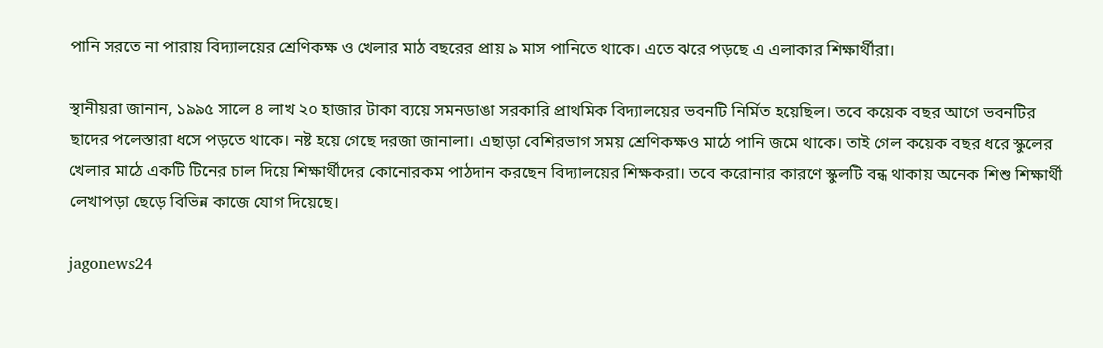পানি সরতে না পারায় বিদ্যালয়ের শ্রেণিকক্ষ ও খেলার মাঠ বছরের প্রায় ৯ মাস পানিতে থাকে। এতে ঝরে পড়ছে এ এলাকার শিক্ষার্থীরা।

স্থানীয়রা জানান, ১৯৯৫ সালে ৪ লাখ ২০ হাজার টাকা ব্যয়ে সমনডাঙা সরকারি প্রাথমিক বিদ্যালয়ের ভবনটি নির্মিত হয়েছিল। তবে কয়েক বছর আগে ভবনটির ছাদের পলেস্তারা ধসে পড়তে থাকে। নষ্ট হয়ে গেছে দরজা জানালা। এছাড়া বেশিরভাগ সময় শ্রেণিকক্ষও মাঠে পানি জমে থাকে। তাই গেল কয়েক বছর ধরে স্কুলের খেলার মাঠে একটি টিনের চাল দিয়ে শিক্ষার্থীদের কোনোরকম পাঠদান করছেন বিদ্যালয়ের শিক্ষকরা। তবে করোনার কারণে স্কুলটি বন্ধ থাকায় অনেক শিশু শিক্ষার্থী লেখাপড়া ছেড়ে বিভিন্ন কাজে যোগ দিয়েছে।

jagonews24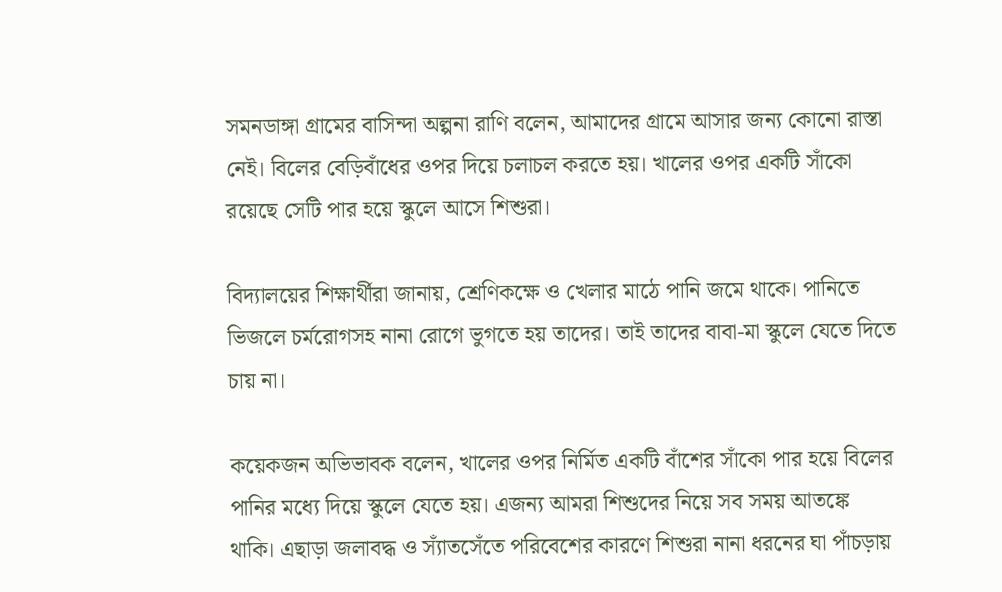সমনডাঙ্গা গ্রামের বাসিন্দা অল্পনা রাণি বলেন, আমাদের গ্রামে আসার জন্য কোনো রাস্তা নেই। বিলের বেড়িবাঁধের ওপর দিয়ে চলাচল করতে হয়। খালের ওপর একটি সাঁকো রয়েছে সেটি পার হয়ে স্কুলে আসে শিশুরা।

বিদ্যালয়ের শিক্ষার্থীরা জানায়, শ্রেণিকক্ষে ও খেলার মাঠে পানি জমে থাকে। পানিতে ভিজলে চর্মরোগসহ নানা রোগে ভুগতে হয় তাদের। তাই তাদের বাবা-মা স্কুলে যেতে দিতে চায় না।

কয়েকজন অভিভাবক বলেন, খালের ওপর নির্মিত একটি বাঁশের সাঁকো পার হয়ে বিলের পানির মধ্যে দিয়ে স্কুলে যেতে হয়। এজন্য আমরা শিশুদের নিয়ে সব সময় আতঙ্কে থাকি। এছাড়া জলাবদ্ধ ও স্যাঁতসেঁতে পরিবেশের কারণে শিশুরা নানা ধরনের ঘা পাঁচড়ায়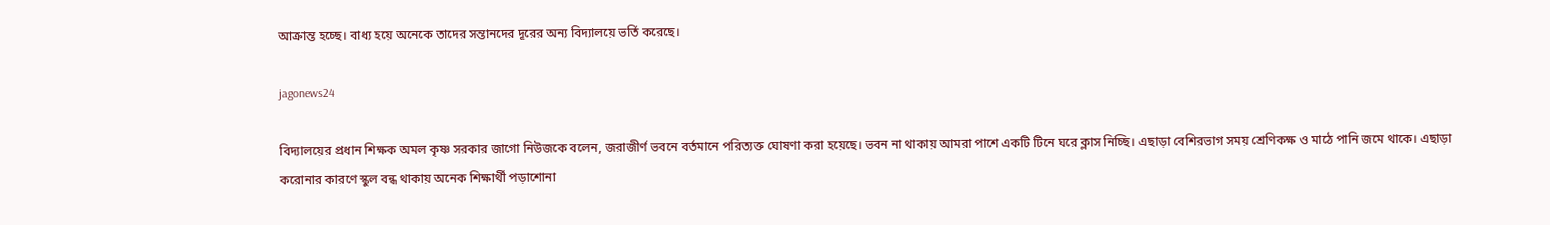আক্রান্ত হচ্ছে। বাধ্য হয়ে অনেকে তাদের সন্তানদের দূরের অন্য বিদ্যালয়ে ভর্তি করেছে।

jagonews24

বিদ্যালয়ের প্রধান শিক্ষক অমল কৃষ্ণ সরকার জাগো নিউজকে বলেন, জরাজীর্ণ ভবনে বর্তমানে পরিত্যক্ত ঘোষণা করা হয়েছে। ভবন না থাকায় আমরা পাশে একটি টিনে ঘরে ক্লাস নিচ্ছি। এছাড়া বেশিরভাগ সময় শ্রেণিকক্ষ ও মাঠে পানি জমে থাকে। এছাড়া করোনার কারণে স্কুল বন্ধ থাকায় অনেক শিক্ষার্থী পড়াশোনা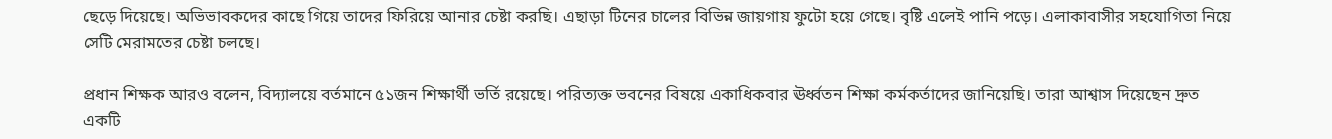ছেড়ে দিয়েছে। অভিভাবকদের কাছে গিয়ে তাদের ফিরিয়ে আনার চেষ্টা করছি। এছাড়া টিনের চালের বিভিন্ন জায়গায় ফুটো হয়ে গেছে। বৃষ্টি এলেই পানি পড়ে। এলাকাবাসীর সহযোগিতা নিয়ে সেটি মেরামতের চেষ্টা চলছে।

প্রধান শিক্ষক আরও বলেন, বিদ্যালয়ে বর্তমানে ৫১জন শিক্ষার্থী ভর্তি রয়েছে। পরিত্যক্ত ভবনের বিষয়ে একাধিকবার ঊর্ধ্বতন শিক্ষা কর্মকর্তাদের জানিয়েছি। তারা আশ্বাস দিয়েছেন দ্রুত একটি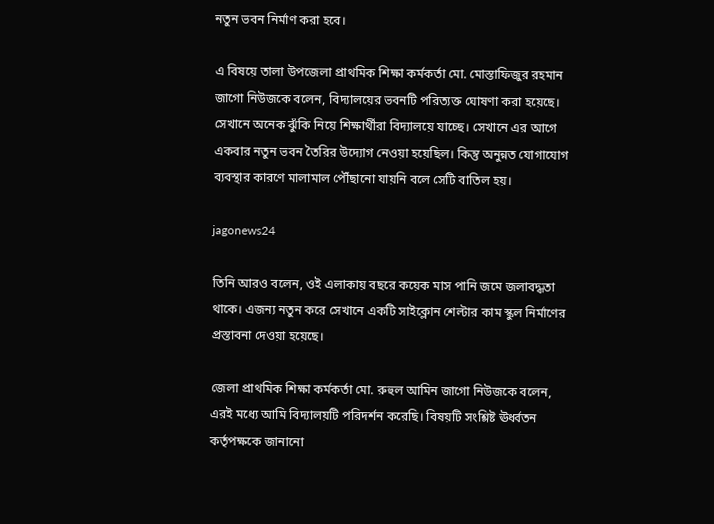নতুন ভবন নির্মাণ করা হবে।

এ বিষয়ে তালা উপজেলা প্রাথমিক শিক্ষা কর্মকর্তা মো. মোস্তাফিজুর রহমান জাগো নিউজকে বলেন, বিদ্যালয়ের ভবনটি পরিত্যক্ত ঘোষণা করা হয়েছে। সেখানে অনেক ঝুঁকি নিয়ে শিক্ষার্থীরা বিদ্যালয়ে যাচ্ছে। সেখানে এর আগে একবার নতুন ভবন তৈরির উদ্যোগ নেওয়া হয়েছিল। কিন্তু অনুন্নত যোগাযোগ ব্যবস্থার কারণে মালামাল পৌঁছানো যায়নি বলে সেটি বাতিল হয়।

jagonews24

তিনি আরও বলেন, ওই এলাকায় বছরে কয়েক মাস পানি জমে জলাবদ্ধতা থাকে। এজন্য নতুন করে সেখানে একটি সাইক্লোন শেল্টার কাম স্কুল নির্মাণের প্রস্তাবনা দেওয়া হয়েছে।

জেলা প্রাথমিক শিক্ষা কর্মকর্তা মো. রুহুল আমিন জাগো নিউজকে বলেন, এরই মধ্যে আমি বিদ্যালয়টি পরিদর্শন করেছি। বিষয়টি সংশ্লিষ্ট ঊর্ধ্বতন কর্তৃপক্ষকে জানানো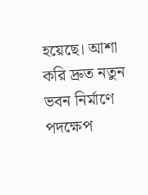হয়েছে। আশা করি দ্রুত নতুন ভবন নির্মাণে পদক্ষেপ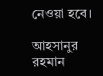নেওয়া হবে।

আহসানুর রহমান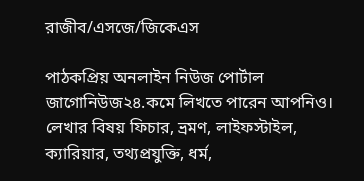রাজীব/এসজে/জিকেএস

পাঠকপ্রিয় অনলাইন নিউজ পোর্টাল জাগোনিউজ২৪.কমে লিখতে পারেন আপনিও। লেখার বিষয় ফিচার, ভ্রমণ, লাইফস্টাইল, ক্যারিয়ার, তথ্যপ্রযুক্তি, ধর্ম,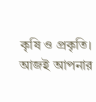কৃষি ও প্রকৃতি। আজই আপনার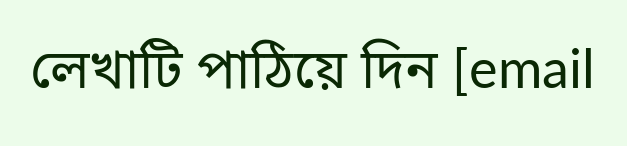লেখাটি পাঠিয়ে দিন [email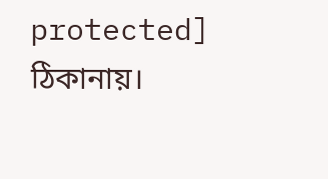protected] ঠিকানায়।